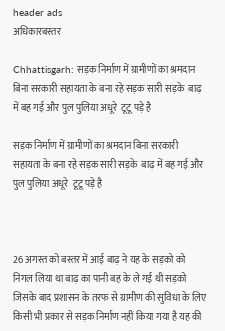header ads
अधिकारबस्तर

Chhattisgarh: सड़क निर्माण में ग्रामीणों का श्रमदान बिना सरकारी सहायता के बना रहे सड़क सारी सड़के  बाढ़ में बह गई और पुल पुलिया अधूरे  टूटू पड़े है

सड़क निर्माण में ग्रामीणों का श्रमदान बिना सरकारी सहायता के बना रहे सड़क सारी सड़के  बाढ़ में बह गई और पुल पुलिया अधूरे  टूटू पड़े है



26 अगस्त को बस्तर में आई बाढ़ ने यह के सड़को को निगल लिया था बाढ़ का पानी बह के ले गई थी सड़को जिसके बाद प्रशासन के तरफ से ग्रामीण की सुविधा के लिए किसी भी प्रकार से सड़क निर्माण नहीं किया गया है यह की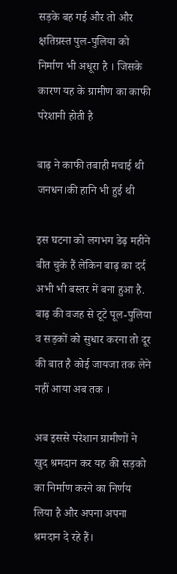सड़के बह गई और तो और क्षतिग्रस्त पुल-पुलिया को निर्माण भी अधूरा है । जिसके कारण यह के ग्रामीण का काफी परेशानी होती है

बाढ़ ने काफी तबाही मचाई थी जनधन।की हानि भी हुई थी

इस घटना को लगभग डेढ़ महीने बीत चुके हैं लेकिन बाढ़ का दर्द अभी भी बस्तर में बना हुआ है. बाढ़ की वजह से टूटे पूल-पुलिया व सड़कों को सुधार करना तो दूर की बात है कोई जायजा तक लेने नहीं आया अब तक ।

अब इससे परेशान ग्रामीणों ने खुद श्रमदान कर यह की सड़को का निर्माण करने का निर्णय लिया है और अपना अपना श्रमदान दे रहे हैं।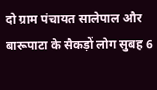दो ग्राम पंचायत सालेपाल और बारूपाटा के सैकड़ों लोग सुबह 6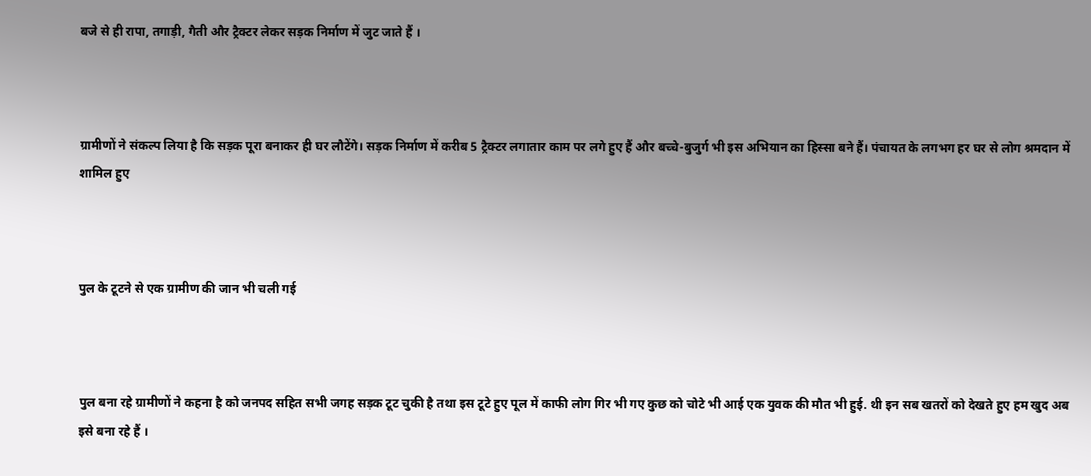बजे से ही रापा, तगाड़ी, गैती और ट्रैक्टर लेकर सड़क निर्माण में जुट जाते हैं ।



ग्रामीणों ने संकल्प लिया है कि सड़क पूरा बनाकर ही घर लौटेंगे। सड़क निर्माण में करीब 5 ट्रैक्टर लगातार काम पर लगे हुए हैं और बच्चे-बुजुर्ग भी इस अभियान का हिस्सा बने हैं। पंचायत के लगभग हर घर से लोग श्रमदान में शामिल हुए



पुल के टूटने से एक ग्रामीण की जान भी चली गई



पुल बना रहे ग्रामीणों ने कहना है को जनपद सहित सभी जगह सड़क टूट चुकी है तथा इस टूटे हुए पूल में काफी लोग गिर भी गए कुछ को चोटे भी आई एक युवक की मौत भी हुई. थी इन सब खतरों को देखते हुए हम खुद अब इसे बना रहे हैं ।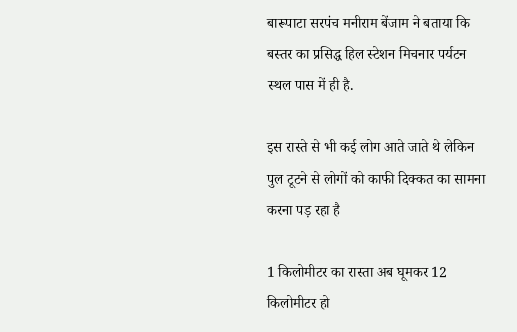बारूपाटा सरपंच मनीराम बेंजाम ने बताया कि बस्तर का प्रसिद्ध हिल स्टेशन मिचनार पर्यटन स्थल पास में ही है.

इस रास्ते से भी कई लोग आते जाते थे लेकिन पुल टूटने से लोगों को काफी दिक्कत का सामना करना पड़ रहा है

1 किलोमीटर का रास्ता अब घूमकर 12 किलोमीटर हो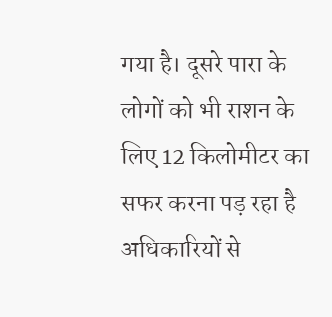गया है। दूसरे पारा के लोगों को भी राशन के लिए 12 किलोमीटर का सफर करना पड़ रहा है अधिकारियों से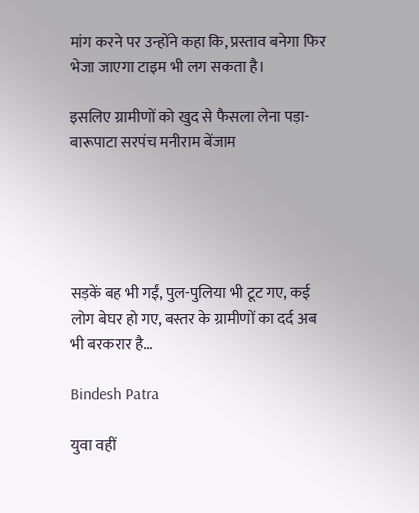मांग करने पर उन्होंने कहा कि, प्रस्ताव बनेगा फिर भेजा जाएगा टाइम भी लग सकता है।

इसलिए ग्रामीणों को खुद से फैसला लेना पड़ा- बारूपाटा सरपंच मनीराम बेंजाम





सड़कें बह भी गईं, पुल-पुलिया भी टूट गए, कई लोग बेघर हो गए, बस्तर के ग्रामीणों का दर्द अब भी बरकरार है…

Bindesh Patra

युवा वहीं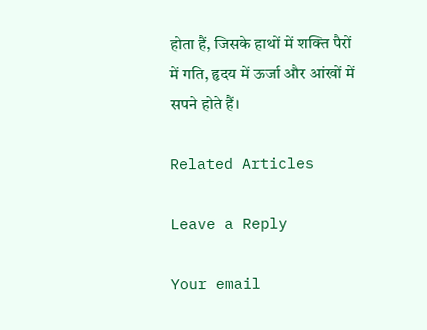होता हैं, जिसके हाथों में शक्ति पैरों में गति, हृदय में ऊर्जा और आंखों में सपने होते हैं।

Related Articles

Leave a Reply

Your email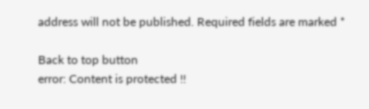address will not be published. Required fields are marked *

Back to top button
error: Content is protected !!